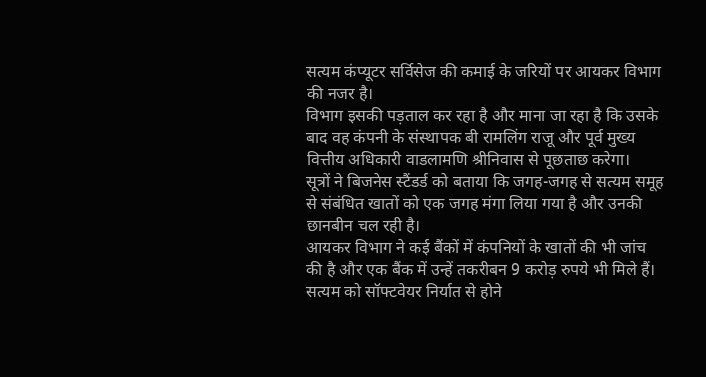सत्यम कंप्यूटर सर्विसेज की कमाई के जरियों पर आयकर विभाग की नजर है।
विभाग इसकी पड़ताल कर रहा है और माना जा रहा है कि उसके बाद वह कंपनी के संस्थापक बी रामलिंग राजू और पूर्व मुख्य वित्तीय अधिकारी वाडलामणि श्रीनिवास से पूछताछ करेगा।
सूत्रों ने बिजनेस स्टैंडर्ड को बताया कि जगह-जगह से सत्यम समूह से संबंधित खातों को एक जगह मंगा लिया गया है और उनकी छानबीन चल रही है।
आयकर विभाग ने कई बैंकों में कंपनियों के खातों की भी जांच की है और एक बैंक में उन्हें तकरीबन 9 करोड़ रुपये भी मिले हैं। सत्यम को सॉफ्टवेयर निर्यात से होने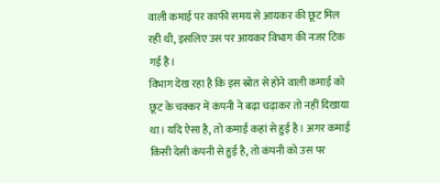वाली कमाई पर काफी समय से आयकर की छूट मिल रही थी, इसलिए उस पर आयकर विभाग की नजर टिक गई है।
विभाग देख रहा है कि इस स्रोत से होने वाली कमाई को छूट के चक्कर में कंपनी ने बढ़ा चढ़ाकर तो नहीं दिखाया था। यदि ऐसा है, तो कमाई कहां से हुई है। अगर कमाई किसी देसी कंपनी से हुई है, तो कंपनी को उस पर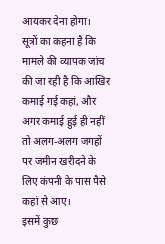आयकर देना होगा।
सूत्रों का कहना है कि मामले की व्यापक जांच की जा रही है कि आखिर कमाई गई कहां, और अगर कमाई हुई ही नहीं तो अलग-अलग जगहों पर जमीन खरीदने के लिए कंपनी के पास पैसे कहां से आए।
इसमें कुछ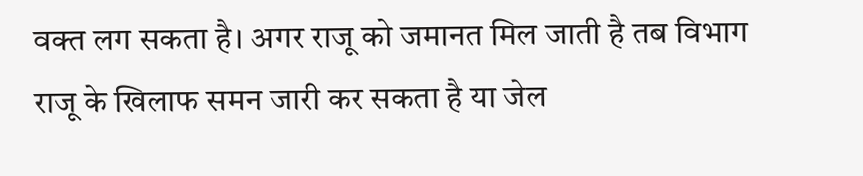वक्त लग सकता है। अगर राजू को जमानत मिल जाती है तब विभाग राजू के खिलाफ समन जारी कर सकता है या जेल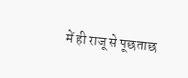में ही राजू से पूछताछ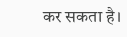कर सकता है।